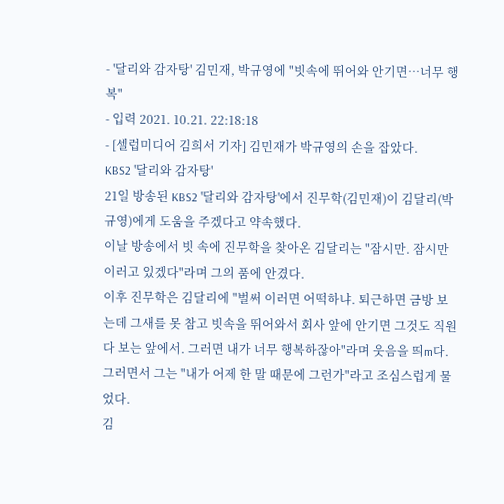- '달리와 감자탕' 김민재, 박규영에 "빗속에 뛰어와 안기면…너무 행복"
- 입력 2021. 10.21. 22:18:18
- [셀럽미디어 김희서 기자] 김민재가 박규영의 손을 잡았다.
KBS2 '달리와 감자탕'
21일 방송된 KBS2 '달리와 감자탕'에서 진무학(김민재)이 김달리(박규영)에게 도움을 주겠다고 약속했다.
이날 방송에서 빗 속에 진무학을 찾아온 김달리는 "잠시만. 잠시만 이러고 있겠다"라며 그의 품에 안겼다.
이후 진무학은 김달리에 "벌써 이러면 어떡하냐. 퇴근하면 금방 보는데 그새를 못 참고 빗속을 뛰어와서 회사 앞에 안기면 그것도 직원 다 보는 앞에서. 그러면 내가 너무 행복하잖아"라며 웃음을 띄m다.
그러면서 그는 "내가 어제 한 말 때문에 그런가"라고 조심스럽게 물었다.
김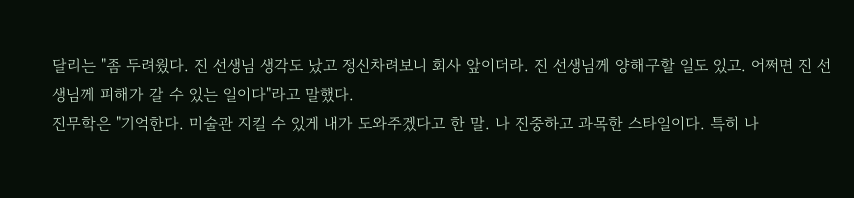달리는 "좀 두려웠다. 진 선생님 생각도 났고 정신차려보니 회사 앞이더라. 진 선생님께 양해구할 일도 있고. 어쩌면 진 선생님께 피해가 갈 수 있는 일이다"라고 말했다.
진무학은 "기억한다. 미술관 지킬 수 있게 내가 도와주겠다고 한 말. 나 진중하고 과목한 스타일이다. 특히 나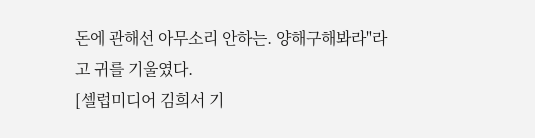돈에 관해선 아무소리 안하는. 양해구해봐라"라고 귀를 기울였다.
[셀럽미디어 김희서 기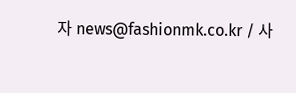자 news@fashionmk.co.kr / 사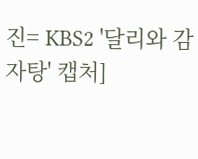진= KBS2 '달리와 감자탕' 캡처]